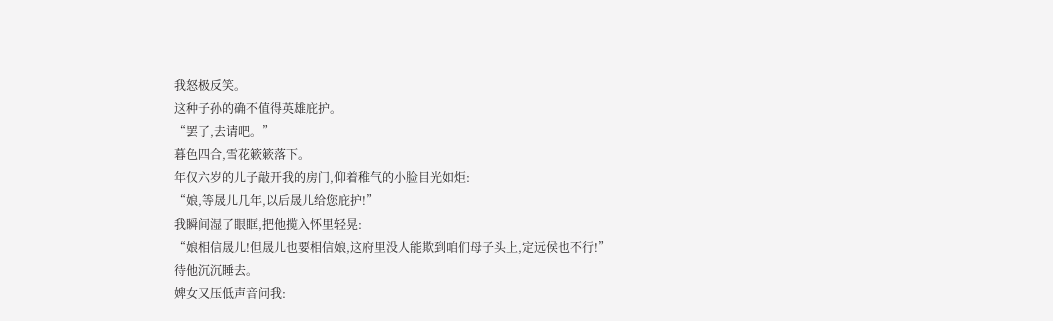我怒极反笑。
这种子孙的确不值得英雄庇护。
“罢了,去请吧。”
暮色四合,雪花簌簌落下。
年仅六岁的儿子敲开我的房门,仰着稚气的小脸目光如炬:
“娘,等晟儿几年,以后晟儿给您庇护!”
我瞬间湿了眼眶,把他揽入怀里轻晃:
“娘相信晟儿!但晟儿也要相信娘,这府里没人能欺到咱们母子头上,定远侯也不行!”
待他沉沉睡去。
婢女又压低声音问我: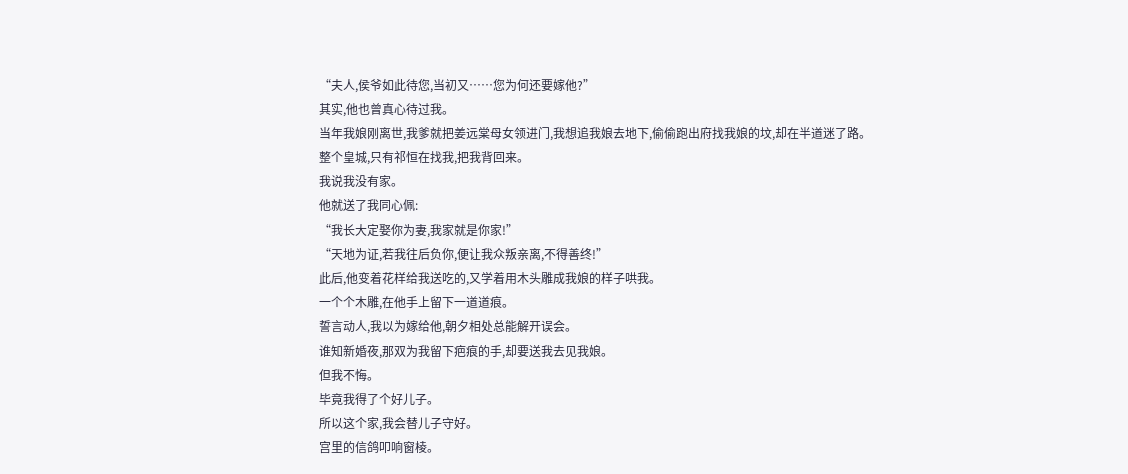“夫人,侯爷如此待您,当初又……您为何还要嫁他?”
其实,他也曾真心待过我。
当年我娘刚离世,我爹就把姜远棠母女领进门,我想追我娘去地下,偷偷跑出府找我娘的坟,却在半道迷了路。
整个皇城,只有祁恒在找我,把我背回来。
我说我没有家。
他就送了我同心佩:
“我长大定娶你为妻,我家就是你家!”
“天地为证,若我往后负你,便让我众叛亲离,不得善终!”
此后,他变着花样给我送吃的,又学着用木头雕成我娘的样子哄我。
一个个木雕,在他手上留下一道道痕。
誓言动人,我以为嫁给他,朝夕相处总能解开误会。
谁知新婚夜,那双为我留下疤痕的手,却要送我去见我娘。
但我不悔。
毕竟我得了个好儿子。
所以这个家,我会替儿子守好。
宫里的信鸽叩响窗棱。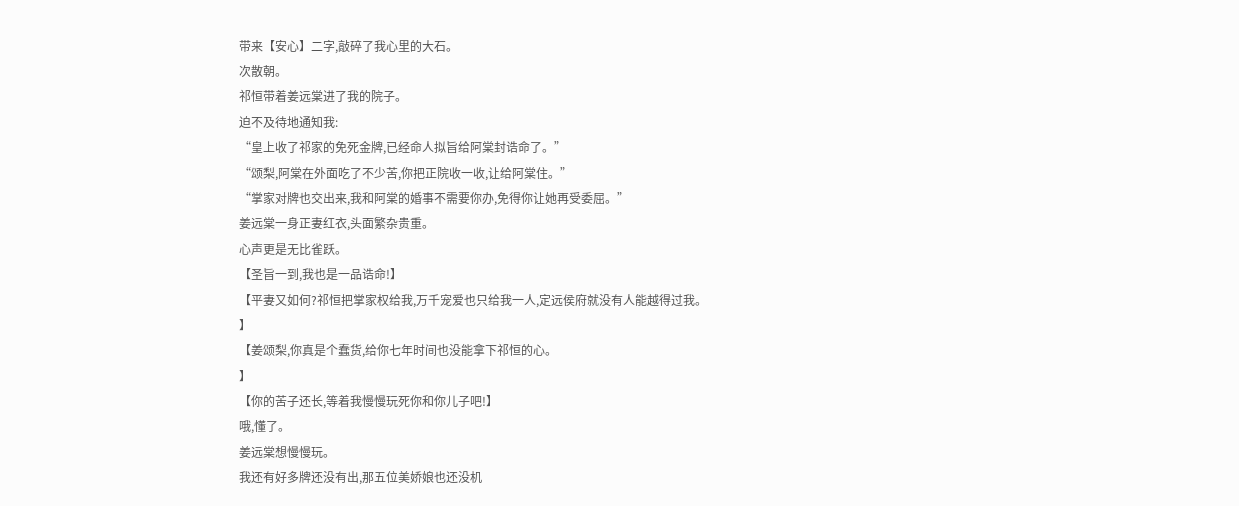带来【安心】二字,敲碎了我心里的大石。
次散朝。
祁恒带着姜远棠进了我的院子。
迫不及待地通知我:
“皇上收了祁家的免死金牌,已经命人拟旨给阿棠封诰命了。”
“颂梨,阿棠在外面吃了不少苦,你把正院收一收,让给阿棠住。”
“掌家对牌也交出来,我和阿棠的婚事不需要你办,免得你让她再受委屈。”
姜远棠一身正妻红衣,头面繁杂贵重。
心声更是无比雀跃。
【圣旨一到,我也是一品诰命!】
【平妻又如何?祁恒把掌家权给我,万千宠爱也只给我一人,定远侯府就没有人能越得过我。
】
【姜颂梨,你真是个蠢货,给你七年时间也没能拿下祁恒的心。
】
【你的苦子还长,等着我慢慢玩死你和你儿子吧!】
哦,懂了。
姜远棠想慢慢玩。
我还有好多牌还没有出,那五位美娇娘也还没机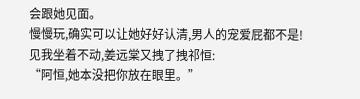会跟她见面。
慢慢玩,确实可以让她好好认清,男人的宠爱屁都不是!
见我坐着不动,姜远棠又拽了拽祁恒:
“阿恒,她本没把你放在眼里。”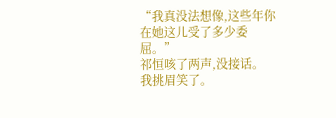“我真没法想像,这些年你在她这儿受了多少委屈。”
祁恒咳了两声,没接话。
我挑眉笑了。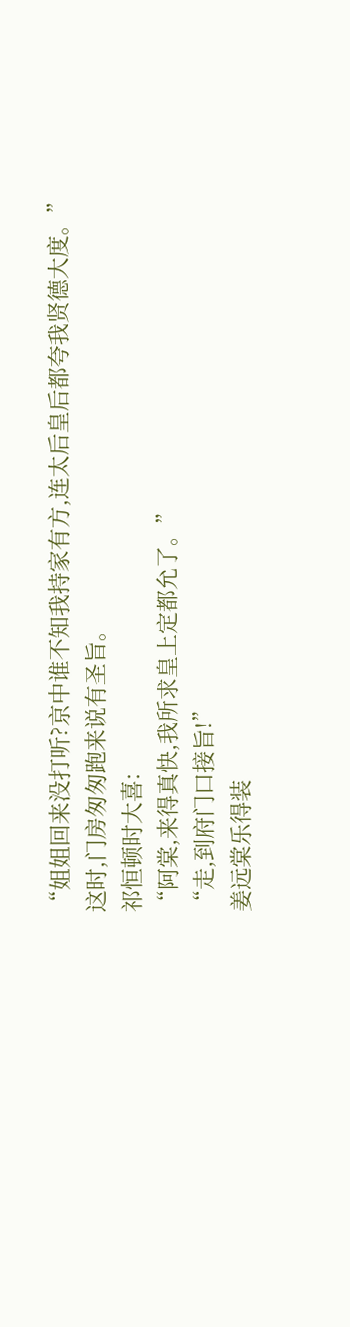“姐姐回来没打听?京中谁不知我持家有方,连太后皇后都夸我贤德大度。”
这时,门房匆匆跑来说有圣旨。
祁恒顿时大喜:
“阿棠,来得真快,我所求皇上定都允了。”
“走,到府门口接旨!”
姜远棠乐得装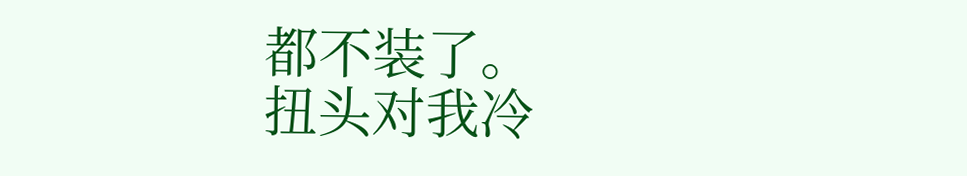都不装了。
扭头对我冷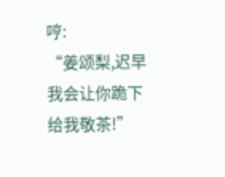哼:
“姜颂梨,迟早我会让你跪下给我敬茶!”